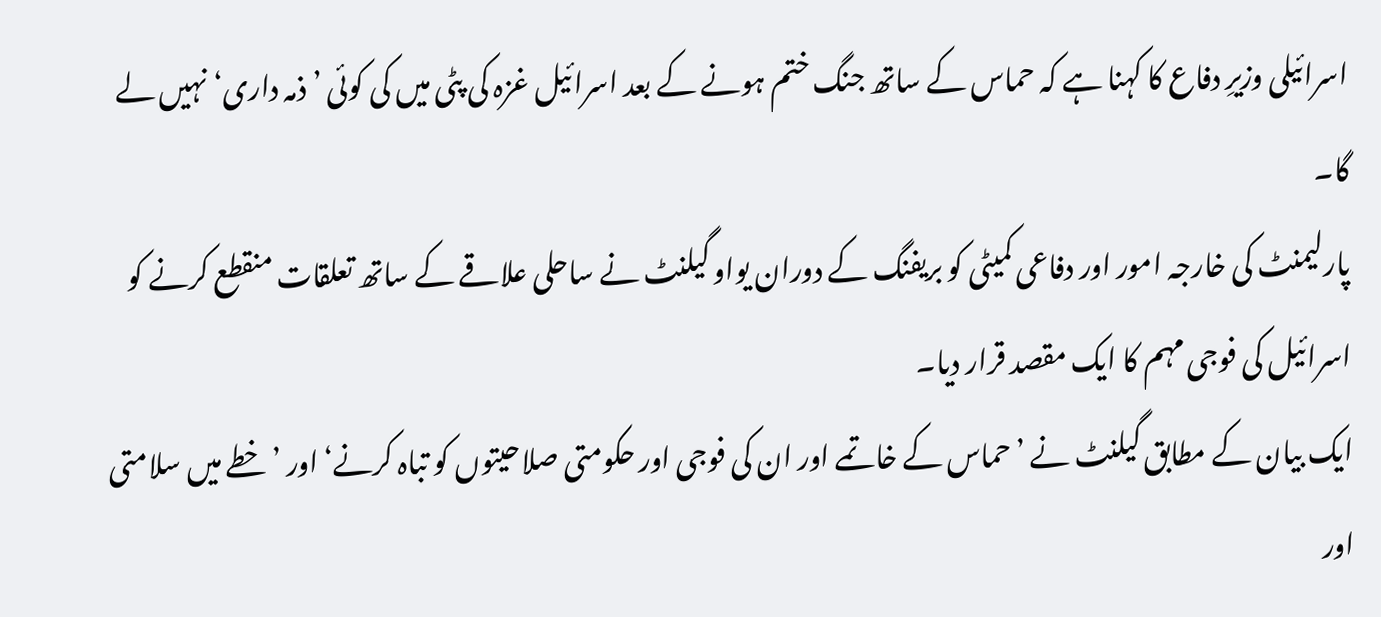اسرائیلی وزیرِ دفاع کا کہنا ہے کہ حماس کے ساتھ جنگ ختم ہونے کے بعد اسرائیل غزہ کی پٹی میں کی کوئی ’ذمہ داری‘ نہیں لے گا۔
پارلیمنٹ کی خارجہ امور اور دفاعی کمیٹی کو بریفنگ کے دوران یواو گیلنٹ نے ساحلی علاقے کے ساتھ تعلقات منقطع کرنے کو اسرائیل کی فوجی مہم کا ایک مقصد قرار دیا۔
ایک بیان کے مطابق گیلنٹ نے ’حماس کے خاتمے اور ان کی فوجی اور حکومتی صلاحیتوں کو تباہ کرنے‘ اور ’خطے میں سلامتی اور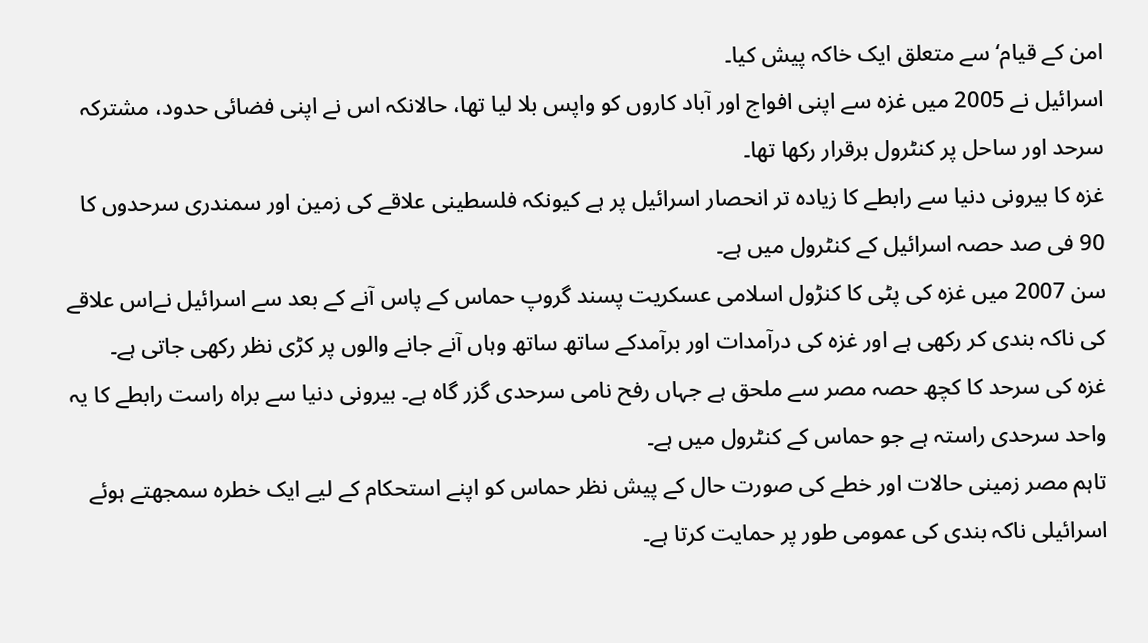امن کے قیام‘ سے متعلق ایک خاکہ پیش کیا۔
اسرائیل نے 2005 میں غزہ سے اپنی افواج اور آباد کاروں کو واپس بلا لیا تھا، حالانکہ اس نے اپنی فضائی حدود، مشترکہ سرحد اور ساحل پر کنٹرول برقرار رکھا تھا۔
غزہ کا بیرونی دنیا سے رابطے کا زیادہ تر انحصار اسرائیل پر ہے کیونکہ فلسطینی علاقے کی زمین اور سمندری سرحدوں کا 90 فی صد حصہ اسرائیل کے کنٹرول میں ہے۔
سن 2007 میں غزہ کی پٹی کا کنڑول اسلامی عسکریت پسند گروپ حماس کے پاس آنے کے بعد سے اسرائیل نےاس علاقے کی ناکہ بندی کر رکھی ہے اور غزہ کی درآمدات اور برآمدکے ساتھ ساتھ وہاں آنے جانے والوں پر کڑی نظر رکھی جاتی ہے۔
غزہ کی سرحد کا کچھ حصہ مصر سے ملحق ہے جہاں رفح نامی سرحدی گزر گاہ ہے۔ بیرونی دنیا سے براہ راست رابطے کا یہ واحد سرحدی راستہ ہے جو حماس کے کنٹرول میں ہے۔
تاہم مصر زمینی حالات اور خطے کی صورت حال کے پیش نظر حماس کو اپنے استحکام کے لیے ایک خطرہ سمجھتے ہوئے اسرائیلی ناکہ بندی کی عمومی طور پر حمایت کرتا ہے۔